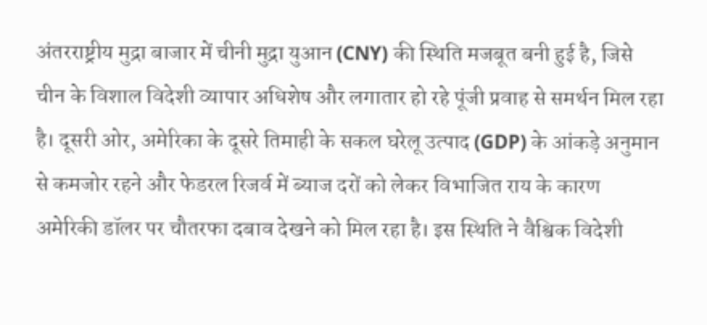अंतरराष्ट्रीय मुद्रा बाजार में चीनी मुद्रा युआन (CNY) की स्थिति मजबूत बनी हुई है, जिसे चीन के विशाल विदेशी व्यापार अधिशेष और लगातार हो रहे पूंजी प्रवाह से समर्थन मिल रहा है। दूसरी ओर, अमेरिका के दूसरे तिमाही के सकल घरेलू उत्पाद (GDP) के आंकड़े अनुमान से कमजोर रहने और फेडरल रिजर्व में ब्याज दरों को लेकर विभाजित राय के कारण अमेरिकी डॉलर पर चौतरफा दबाव देखने को मिल रहा है। इस स्थिति ने वैश्विक विदेशी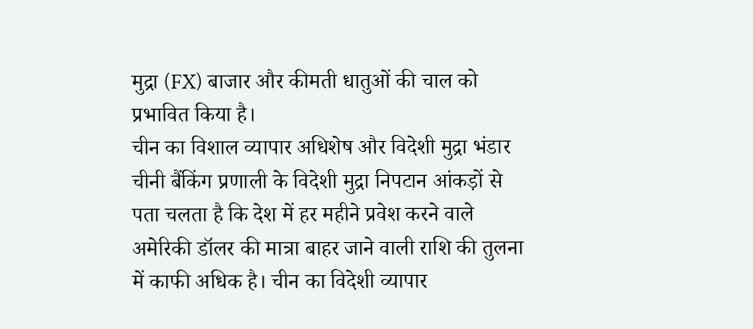मुद्रा (FX) बाजार और कीमती धातुओं की चाल को प्रभावित किया है।
चीन का विशाल व्यापार अधिशेष और विदेशी मुद्रा भंडार
चीनी बैंकिंग प्रणाली के विदेशी मुद्रा निपटान आंकड़ों से पता चलता है कि देश में हर महीने प्रवेश करने वाले अमेरिकी डॉलर की मात्रा बाहर जाने वाली राशि की तुलना में काफी अधिक है। चीन का विदेशी व्यापार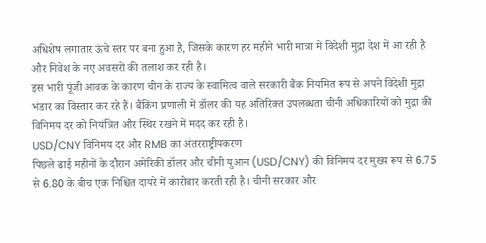अधिशेष लगातार ऊंचे स्तर पर बना हुआ है, जिसके कारण हर महीने भारी मात्रा में विदेशी मुद्रा देश में आ रही है और निवेश के नए अवसरों की तलाश कर रही है।
इस भारी पूंजी आवक के कारण चीन के राज्य के स्वामित्व वाले सरकारी बैंक नियमित रूप से अपने विदेशी मुद्रा भंडार का विस्तार कर रहे हैं। बैंकिंग प्रणाली में डॉलर की यह अतिरिक्त उपलब्धता चीनी अधिकारियों को मुद्रा की विनिमय दर को नियंत्रित और स्थिर रखने में मदद कर रही है।
USD/CNY विनिमय दर और RMB का अंतरराष्ट्रीयकरण
पिछले ढाई महीनों के दौरान अमेरिकी डॉलर और चीनी युआन (USD/CNY) की विनिमय दर मुख्य रूप से 6.75 से 6.80 के बीच एक निश्चित दायरे में कारोबार करती रही है। चीनी सरकार और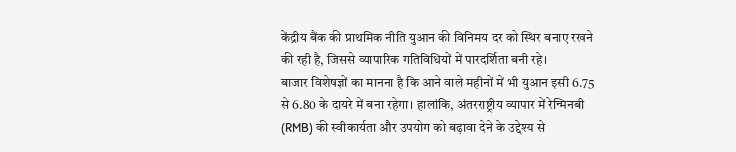केंद्रीय बैंक की प्राथमिक नीति युआन की विनिमय दर को स्थिर बनाए रखने की रही है, जिससे व्यापारिक गतिविधियों में पारदर्शिता बनी रहे।
बाजार विशेषज्ञों का मानना है कि आने वाले महीनों में भी युआन इसी 6.75 से 6.80 के दायरे में बना रहेगा। हालांकि, अंतरराष्ट्रीय व्यापार में रेन्मिनबी (RMB) की स्वीकार्यता और उपयोग को बढ़ावा देने के उद्देश्य से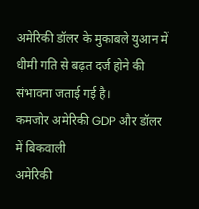अमेरिकी डॉलर के मुकाबले युआन में धीमी गति से बढ़त दर्ज होने की संभावना जताई गई है।
कमजोर अमेरिकी GDP और डॉलर में बिकवाली
अमेरिकी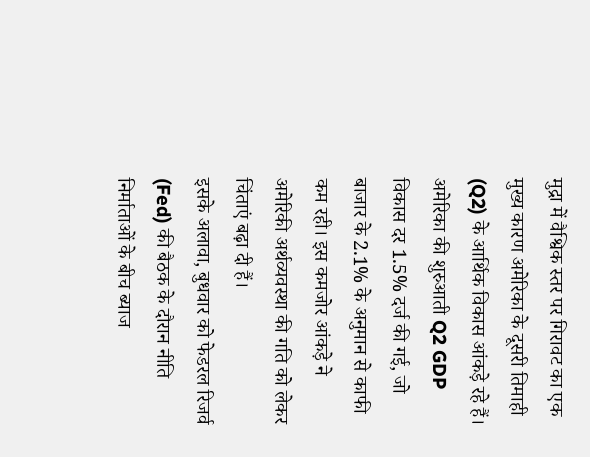मुद्रा में वैश्विक स्तर पर गिरावट का एक मुख्य कारण अमेरिका के दूसरी तिमाही (Q2) के आर्थिक विकास आंकड़े रहे हैं। अमेरिका की शुरुआती Q2 GDP विकास दर 1.5% दर्ज की गई, जो बाजार के 2.1% के अनुमान से काफी कम रही। इस कमजोर आंकड़े ने अमेरिकी अर्थव्यवस्था की गति को लेकर चिंताएं बढ़ा दी हैं।
इसके अलावा, बुधवार को फेडरल रिजर्व (Fed) की बैठक के दौरान नीति निर्माताओं के बीच ब्याज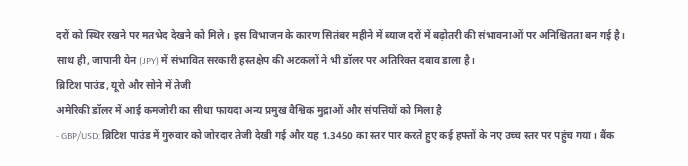दरों को स्थिर रखने पर मतभेद देखने को मिले। इस विभाजन के कारण सितंबर महीने में ब्याज दरों में बढ़ोतरी की संभावनाओं पर अनिश्चितता बन गई है। साथ ही, जापानी येन (JPY) में संभावित सरकारी हस्तक्षेप की अटकलों ने भी डॉलर पर अतिरिक्त दबाव डाला है।
ब्रिटिश पाउंड, यूरो और सोने में तेजी
अमेरिकी डॉलर में आई कमजोरी का सीधा फायदा अन्य प्रमुख वैश्विक मुद्राओं और संपत्तियों को मिला है
- GBP/USD: ब्रिटिश पाउंड में गुरुवार को जोरदार तेजी देखी गई और यह 1.3450 का स्तर पार करते हुए कई हफ्तों के नए उच्च स्तर पर पहुंच गया। बैंक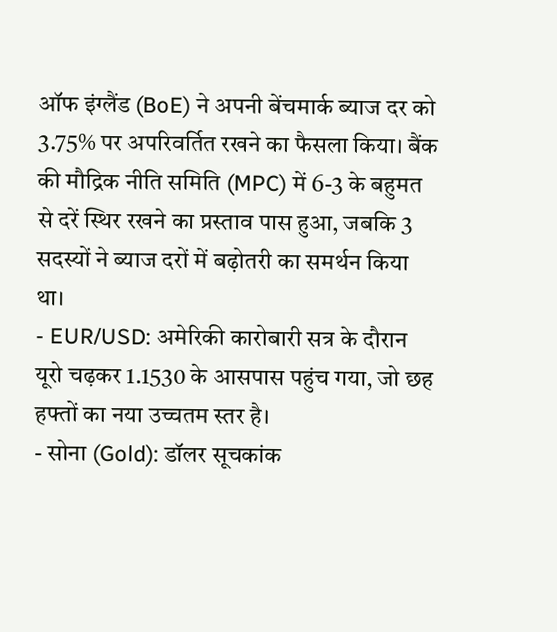ऑफ इंग्लैंड (BoE) ने अपनी बेंचमार्क ब्याज दर को 3.75% पर अपरिवर्तित रखने का फैसला किया। बैंक की मौद्रिक नीति समिति (MPC) में 6-3 के बहुमत से दरें स्थिर रखने का प्रस्ताव पास हुआ, जबकि 3 सदस्यों ने ब्याज दरों में बढ़ोतरी का समर्थन किया था।
- EUR/USD: अमेरिकी कारोबारी सत्र के दौरान यूरो चढ़कर 1.1530 के आसपास पहुंच गया, जो छह हफ्तों का नया उच्चतम स्तर है।
- सोना (Gold): डॉलर सूचकांक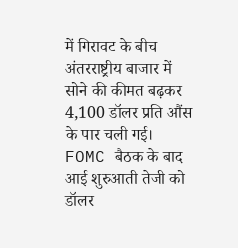में गिरावट के बीच अंतरराष्ट्रीय बाजार में सोने की कीमत बढ़कर 4,100 डॉलर प्रति औंस के पार चली गई। FOMC बैठक के बाद आई शुरुआती तेजी को डॉलर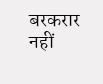बरकरार नहीं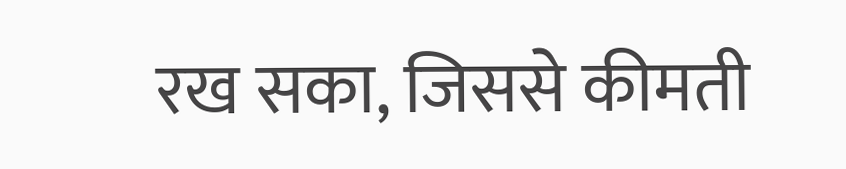रख सका, जिससे कीमती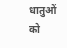धातुओं को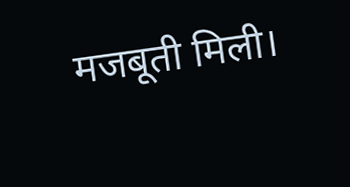मजबूती मिली।